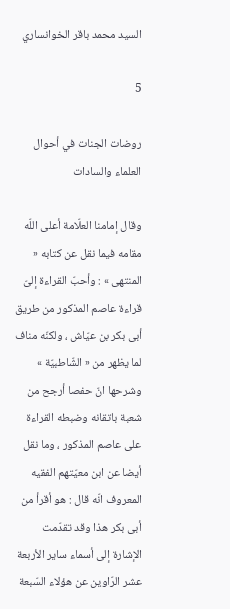السيد محمد باقر الخوانساري

5

روضات الجنات في أحوال العلماء والسادات

وقال إمامنا العلّامة أعلى اللّه مقامه فيما نقل عن كتابه « المنتهى » : وأحبّ القراءة إلىّ قراءة عاصم المذكور من طريق أبى بكر بن عيّاش ، ولكنّه مناف لما يظهر من « الشّاطبيّة » وشرحها انّ حفصا أرجح من شعبة باتقانه وضبطه القراءة على عاصم المذكور ، وما نقل أيضا عن ابن معيّتهم الفقيه المعروف انّه قال : هو أقرأ من أبى بكر هذا وقد تقدّمت الإشارة إلى أسماء ساير الأربعة عشر الرّاوين عن هؤلاء السّبعة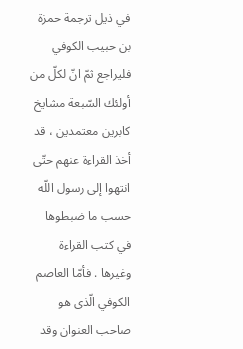في ذيل ترجمة حمزة بن حبيب الكوفي فليراجع ثمّ انّ لكلّ من أولئك السّبعة مشايخ كابرين معتمدين ، قد أخذ القراءة عنهم حتّى انتهوا إلى رسول اللّه حسب ما ضبطوها في كتب القراءة وغيرها . فأمّا العاصم الكوفي الّذى هو صاحب العنوان وقد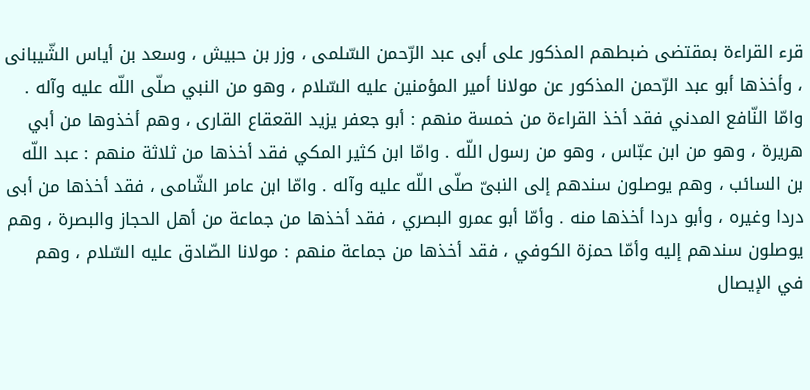قرء القراءة بمقتضى ضبطهم المذكور على أبى عبد الرّحمن السّلمى ، وزر بن حبيش ، وسعد بن أياس الشّيبانى ، وأخذها أبو عبد الرّحمن المذكور عن مولانا أمير المؤمنين عليه السّلام ، وهو من النبي صلّى اللّه عليه وآله . وامّا النّافع المدني فقد أخذ القراءة من خمسة منهم : أبو جعفر يزيد القعقاع القارى ، وهم أخذوها من أبي هريرة ، وهو من ابن عبّاس ، وهو من رسول اللّه . وامّا ابن كثير المكي فقد أخذها من ثلاثة منهم : عبد اللّه بن السائب ، وهم يوصلون سندهم إلى النبىّ صلّى اللّه عليه وآله . وامّا ابن عامر الشّامى ، فقد أخذها من أبى دردا وغيره ، وأبو دردا أخذها منه . وأمّا أبو عمرو البصري ، فقد أخذها من جماعة من أهل الحجاز والبصرة ، وهم يوصلون سندهم إليه وأمّا حمزة الكوفي ، فقد أخذها من جماعة منهم : مولانا الصّادق عليه السّلام ، وهم في الإيصال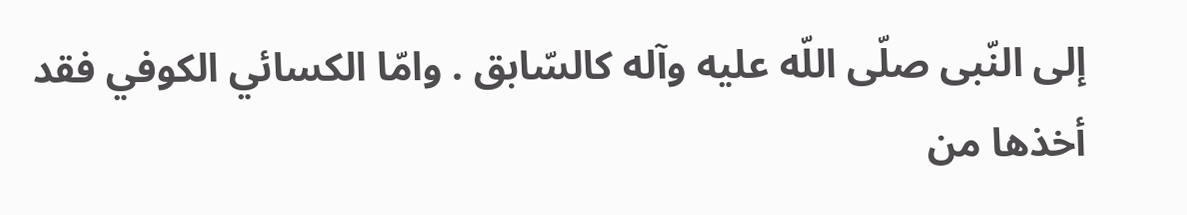إلى النّبى صلّى اللّه عليه وآله كالسّابق . وامّا الكسائي الكوفي فقد أخذها من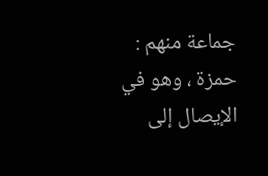جماعة منهم : حمزة ، وهو في الإيصال إلى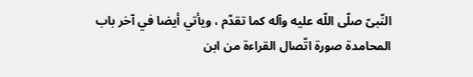النّبىّ صلّى اللّه عليه وآله كما تقدّم ، ويأتي أيضا في آخر باب المحامدة صورة اتّصال القراءة من ابن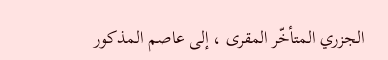الجزري المتأخّر المقرى ، إلى عاصم المذكور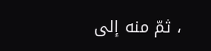، ثمّ منه إلى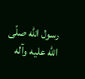رسول اللّه صلّى اللّه عليه وآله